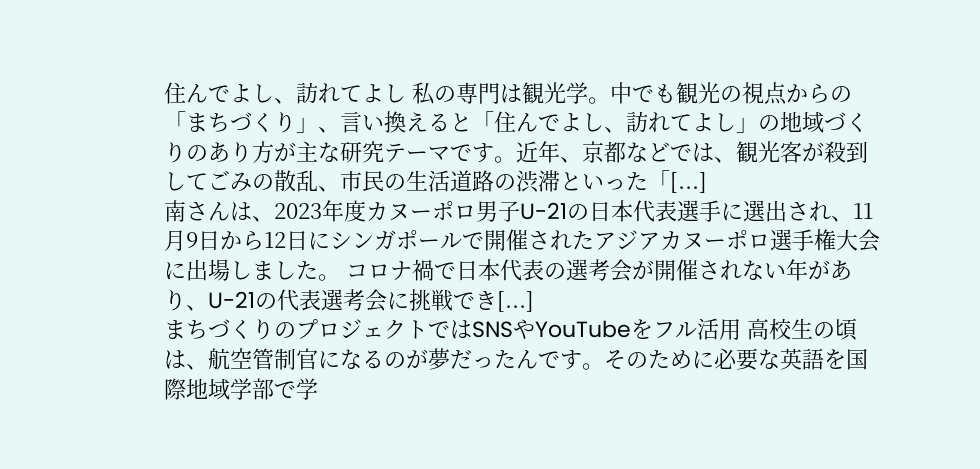住んでよし、訪れてよし 私の専門は観光学。中でも観光の視点からの「まちづくり」、言い換えると「住んでよし、訪れてよし」の地域づくりのあり方が主な研究テーマです。近年、京都などでは、観光客が殺到してごみの散乱、市民の生活道路の渋滞といった「[...]
南さんは、2023年度カヌーポロ男子U-21の日本代表選手に選出され、11月9日から12日にシンガポールで開催されたアジアカヌーポロ選手権大会に出場しました。 コロナ禍で日本代表の選考会が開催されない年があり、U-21の代表選考会に挑戦でき[...]
まちづくりのプロジェクトではSNSやYouTubeをフル活用 高校生の頃は、航空管制官になるのが夢だったんです。そのために必要な英語を国際地域学部で学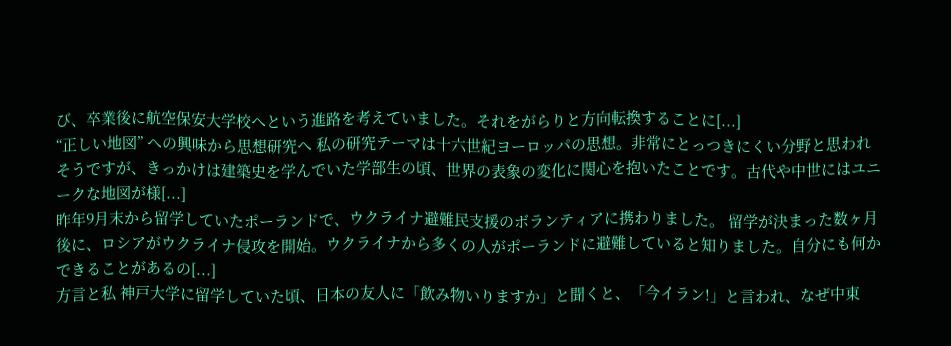び、卒業後に航空保安大学校へという進路を考えていました。それをがらりと方向転換することに[...]
“正しい地図” への興味から思想研究へ 私の研究テーマは十六世紀ヨーロッパの思想。非常にとっつきにくい分野と思われそうですが、きっかけは建築史を学んでいた学部生の頃、世界の表象の変化に関心を抱いたことです。古代や中世にはユニークな地図が様[...]
昨年9月末から留学していたポーランドで、ウクライナ避難民支援のボランティアに携わりました。 留学が決まった数ヶ月後に、ロシアがウクライナ侵攻を開始。ウクライナから多くの人がポーランドに避難していると知りました。自分にも何かできることがあるの[...]
方言と私 神戸大学に留学していた頃、日本の友人に「飲み物いりますか」と聞くと、「今イラン!」と言われ、なぜ中東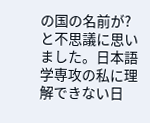の国の名前が?と不思議に思いました。日本語学専攻の私に理解できない日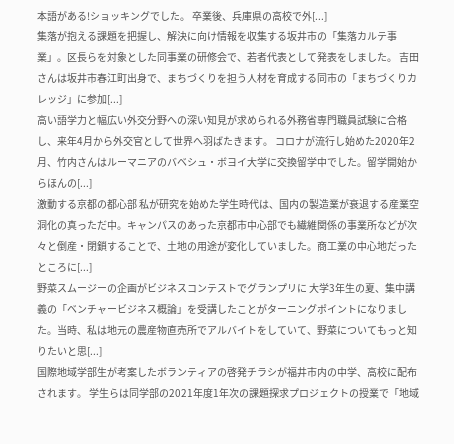本語がある!ショッキングでした。 卒業後、兵庫県の高校で外[...]
集落が抱える課題を把握し、解決に向け情報を収集する坂井市の「集落カルテ事業」。区長らを対象とした同事業の研修会で、若者代表として発表をしました。 吉田さんは坂井市春江町出身で、まちづくりを担う人材を育成する同市の「まちづくりカレッジ」に参加[...]
高い語学力と幅広い外交分野への深い知見が求められる外務省専門職員試験に合格し、来年4月から外交官として世界へ羽ばたきます。 コロナが流行し始めた2020年2月、竹内さんはルーマニアのバベシュ・ボヨイ大学に交換留学中でした。留学開始からほんの[...]
激動する京都の都心部 私が研究を始めた学生時代は、国内の製造業が衰退する産業空洞化の真っただ中。キャンパスのあった京都市中心部でも繊維関係の事業所などが次々と倒産・閉鎖することで、土地の用途が変化していました。商工業の中心地だったところに[...]
野菜スムージーの企画がビジネスコンテストでグランプリに 大学3年生の夏、集中講義の「ベンチャービジネス概論」を受講したことがターニングポイントになりました。当時、私は地元の農産物直売所でアルバイトをしていて、野菜についてもっと知りたいと思[...]
国際地域学部生が考案したボランティアの啓発チラシが福井市内の中学、高校に配布されます。 学生らは同学部の2021年度1年次の課題探求プロジェクトの授業で「地域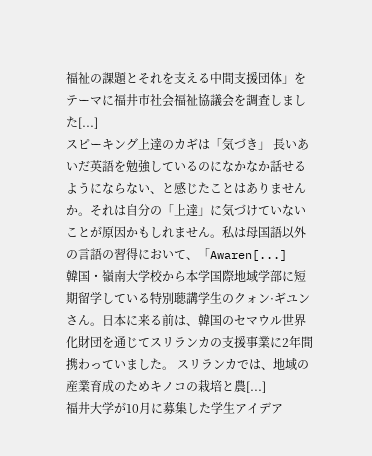福祉の課題とそれを支える中間支援団体」をテーマに福井市社会福祉協議会を調査しました[...]
スピーキング上達のカギは「気づき」 長いあいだ英語を勉強しているのになかなか話せるようにならない、と感じたことはありませんか。それは自分の「上達」に気づけていないことが原因かもしれません。私は母国語以外の言語の習得において、「Awaren[...]
韓国・嶺南大学校から本学国際地域学部に短期留学している特別聴講学生のクォン·ギユンさん。日本に来る前は、韓国のセマウル世界化財団を通じてスリランカの支援事業に2年間携わっていました。 スリランカでは、地域の産業育成のためキノコの栽培と農[...]
福井大学が10月に募集した学生アイデア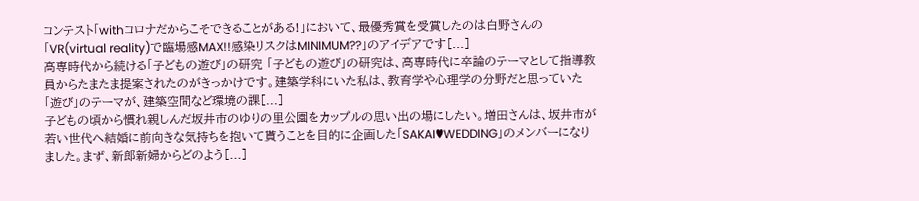コンテスト「withコロナだからこそできることがある!」において、最優秀賞を受賞したのは白野さんの「VR(virtual reality)で臨場感MAX!!感染リスクはMINIMUM??」のアイデアです[...]
高専時代から続ける「子どもの遊び」の研究 「子どもの遊び」の研究は、高専時代に卒論のテーマとして指導教員からたまたま提案されたのがきっかけです。建築学科にいた私は、教育学や心理学の分野だと思っていた「遊び」のテーマが、建築空間など環境の課[...]
子どもの頃から慣れ親しんだ坂井市のゆりの里公園をカップルの思い出の場にしたい。増田さんは、坂井市が若い世代へ結婚に前向きな気持ちを抱いて貰うことを目的に企画した「SAKAI♥WEDDING」のメンバーになりました。まず、新郎新婦からどのよう[...]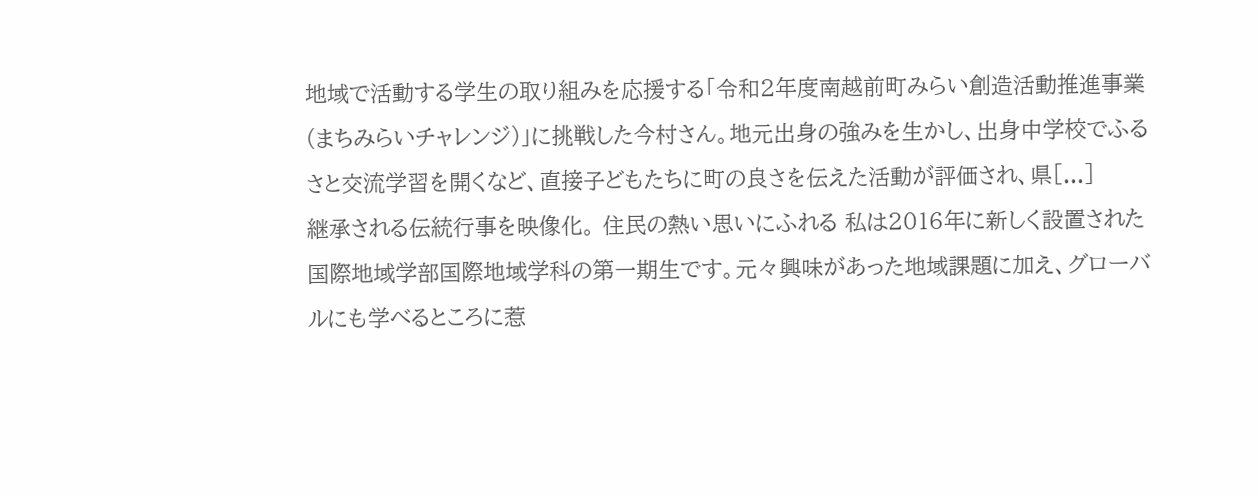地域で活動する学生の取り組みを応援する「令和2年度南越前町みらい創造活動推進事業(まちみらいチャレンジ)」に挑戦した今村さん。地元出身の強みを生かし、出身中学校でふるさと交流学習を開くなど、直接子どもたちに町の良さを伝えた活動が評価され、県[...]
継承される伝統行事を映像化。 住民の熱い思いにふれる 私は2016年に新しく設置された国際地域学部国際地域学科の第一期生です。元々興味があった地域課題に加え、グローバルにも学べるところに惹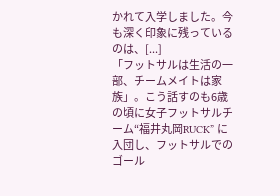かれて入学しました。今も深く印象に残っているのは、[...]
「フットサルは生活の一部、チームメイトは家族」。こう話すのも6歳の頃に女子フットサルチーム“福井丸岡RUCK” に入団し、フットサルでのゴール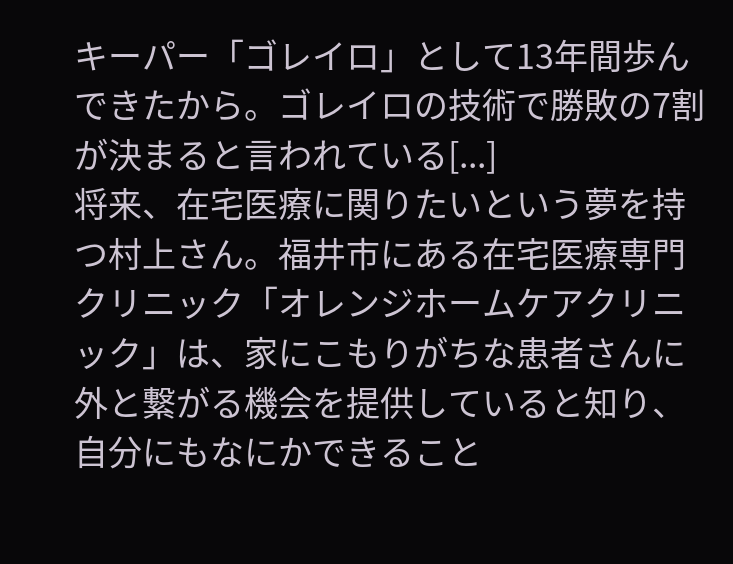キーパー「ゴレイロ」として13年間歩んできたから。ゴレイロの技術で勝敗の7割が決まると言われている[...]
将来、在宅医療に関りたいという夢を持つ村上さん。福井市にある在宅医療専門クリニック「オレンジホームケアクリニック」は、家にこもりがちな患者さんに外と繋がる機会を提供していると知り、自分にもなにかできること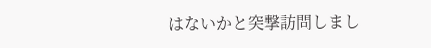はないかと突撃訪問しまし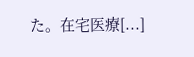た。在宅医療[...]